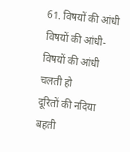61. विषयों की आंधी
विषयों की आंधी-
विषयों की आंधी चलती हो
दूरितों की नदिया बहती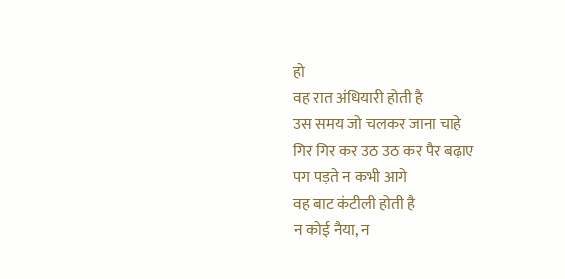हो
वह रात अंधियारी होती है
उस समय जो चलकर जाना चाहे
गिर गिर कर उठ उठ कर पैर बढ़ाए
पग पड़ते न कभी आगे
वह बाट कंटीली होती है
न कोई नैया, न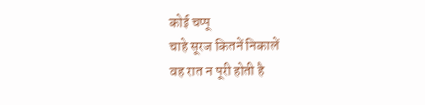कोई चप्पू
चाहे सूरज कितनें निकालें
वह रात न पूरी होती है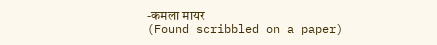-कमला मायर
(Found scribbled on a paper)